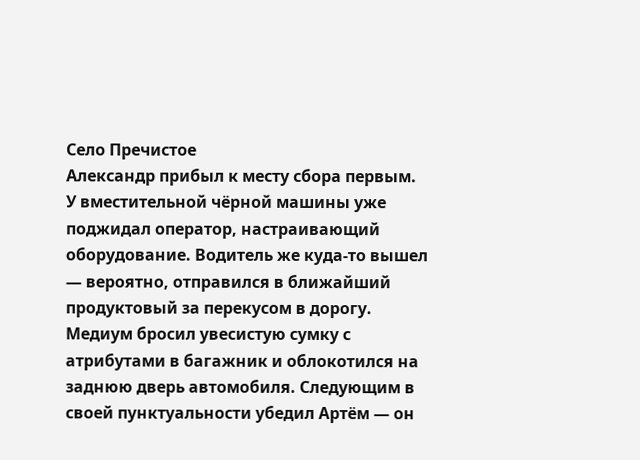Село Пречистое
Александр прибыл к месту сбора первым. У вместительной чёрной машины уже поджидал оператор, настраивающий оборудование. Водитель же куда-то вышел — вероятно, отправился в ближайший продуктовый за перекусом в дорогу. Медиум бросил увесистую сумку с атрибутами в багажник и облокотился на заднюю дверь автомобиля. Следующим в своей пунктуальности убедил Артём — он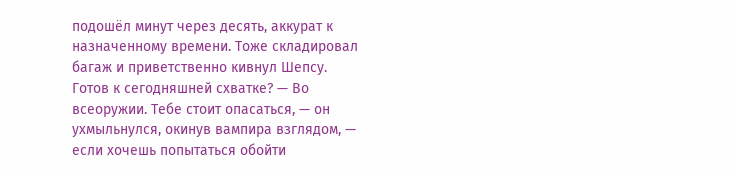подошёл минут через десять, аккурат к назначенному времени. Тоже складировал багаж и приветственно кивнул Шепсу.
Готов к сегодняшней схватке? — Во всеоружии. Тебе стоит опасаться, — он ухмыльнулся, окинув вампира взглядом, — если хочешь попытаться обойти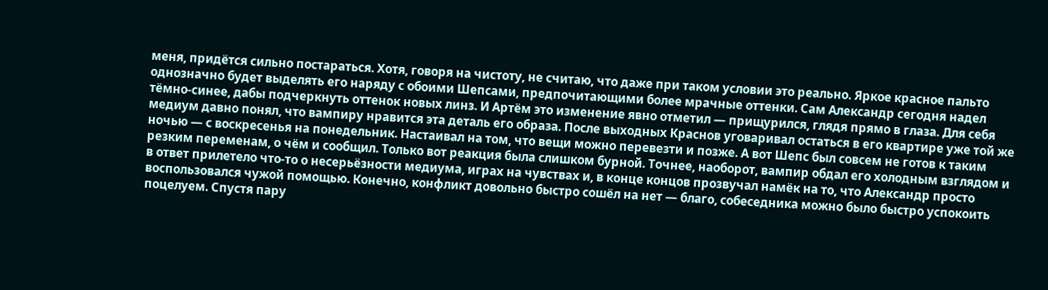меня, придётся сильно постараться. Хотя, говоря на чистоту, не считаю, что даже при таком условии это реально. Яркое красное пальто однозначно будет выделять его наряду с обоими Шепсами, предпочитающими более мрачные оттенки. Сам Александр сегодня надел тёмно-синее, дабы подчеркнуть оттенок новых линз. И Артём это изменение явно отметил — прищурился, глядя прямо в глаза. Для себя медиум давно понял, что вампиру нравится эта деталь его образа. После выходных Краснов уговаривал остаться в его квартире уже той же ночью — с воскресенья на понедельник. Настаивал на том, что вещи можно перевезти и позже. А вот Шепс был совсем не готов к таким резким переменам, о чём и сообщил. Только вот реакция была слишком бурной. Точнее, наоборот, вампир обдал его холодным взглядом и в ответ прилетело что-то о несерьёзности медиума, играх на чувствах и, в конце концов прозвучал намёк на то, что Александр просто воспользовался чужой помощью. Конечно, конфликт довольно быстро сошёл на нет — благо, собеседника можно было быстро успокоить поцелуем. Спустя пару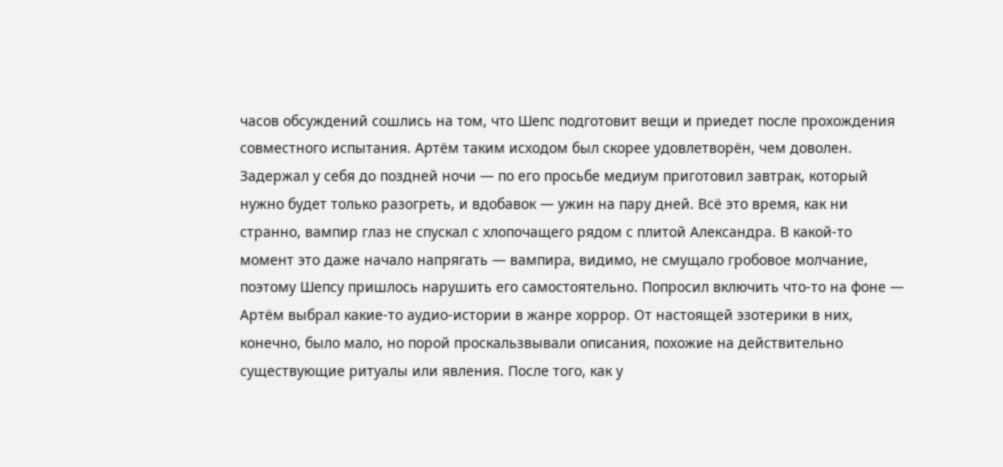часов обсуждений сошлись на том, что Шепс подготовит вещи и приедет после прохождения совместного испытания. Артём таким исходом был скорее удовлетворён, чем доволен. Задержал у себя до поздней ночи — по его просьбе медиум приготовил завтрак, который нужно будет только разогреть, и вдобавок — ужин на пару дней. Всё это время, как ни странно, вампир глаз не спускал с хлопочащего рядом с плитой Александра. В какой-то момент это даже начало напрягать — вампира, видимо, не смущало гробовое молчание, поэтому Шепсу пришлось нарушить его самостоятельно. Попросил включить что-то на фоне — Артём выбрал какие-то аудио-истории в жанре хоррор. От настоящей эзотерики в них, конечно, было мало, но порой проскальзвывали описания, похожие на действительно существующие ритуалы или явления. После того, как у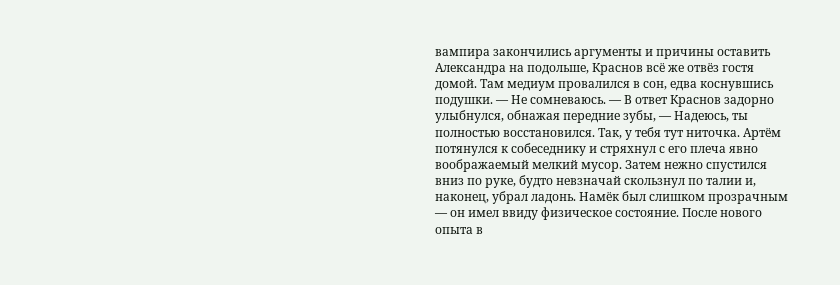вампира закончились аргументы и причины оставить Александра на подольше, Краснов всё же отвёз гостя домой. Там медиум провалился в сон, едва коснувшись подушки. — Не сомневаюсь. — В ответ Краснов задорно улыбнулся, обнажая передние зубы, — Надеюсь, ты полностью восстановился. Так, у тебя тут ниточка. Артём потянулся к собеседнику и стряхнул с его плеча явно воображаемый мелкий мусор. Затем нежно спустился вниз по руке, будто невзначай скользнул по талии и, наконец, убрал ладонь. Намёк был слишком прозрачным — он имел ввиду физическое состояние. После нового опыта в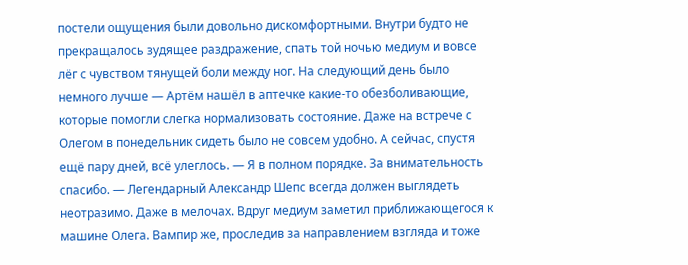постели ощущения были довольно дискомфортными. Внутри будто не прекращалось зудящее раздражение, спать той ночью медиум и вовсе лёг с чувством тянущей боли между ног. На следующий день было немного лучше — Артём нашёл в аптечке какие-то обезболивающие, которые помогли слегка нормализовать состояние. Даже на встрече с Олегом в понедельник сидеть было не совсем удобно. А сейчас, спустя ещё пару дней, всё улеглось. — Я в полном порядке. За внимательность спасибо. — Легендарный Александр Шепс всегда должен выглядеть неотразимо. Даже в мелочах. Вдруг медиум заметил приближающегося к машине Олега. Вампир же, проследив за направлением взгляда и тоже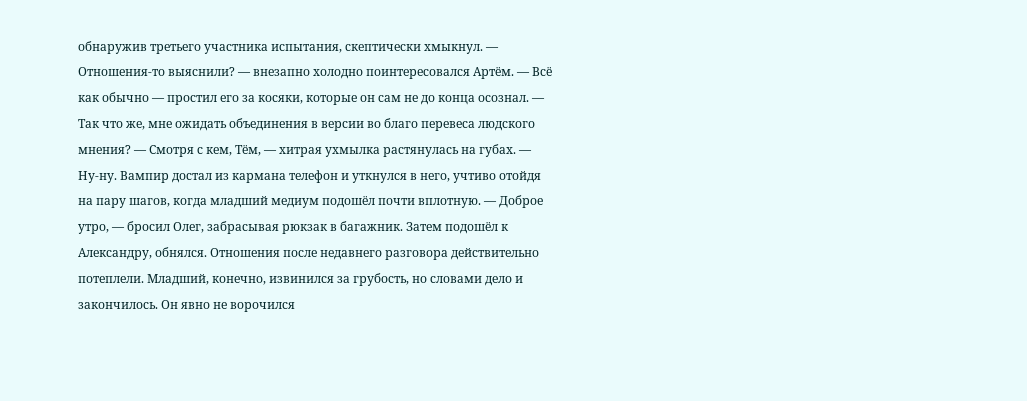обнаружив третьего участника испытания, скептически хмыкнул. — Отношения-то выяснили? — внезапно холодно поинтересовался Артём. — Всё как обычно — простил его за косяки, которые он сам не до конца осознал. — Так что же, мне ожидать объединения в версии во благо перевеса людского мнения? — Смотря с кем, Тём, — хитрая ухмылка растянулась на губах. — Ну-ну. Вампир достал из кармана телефон и уткнулся в него, учтиво отойдя на пару шагов, когда младший медиум подошёл почти вплотную. — Доброе утро, — бросил Олег, забрасывая рюкзак в багажник. Затем подошёл к Александру, обнялся. Отношения после недавнего разговора действительно потеплели. Младший, конечно, извинился за грубость, но словами дело и закончилось. Он явно не ворочился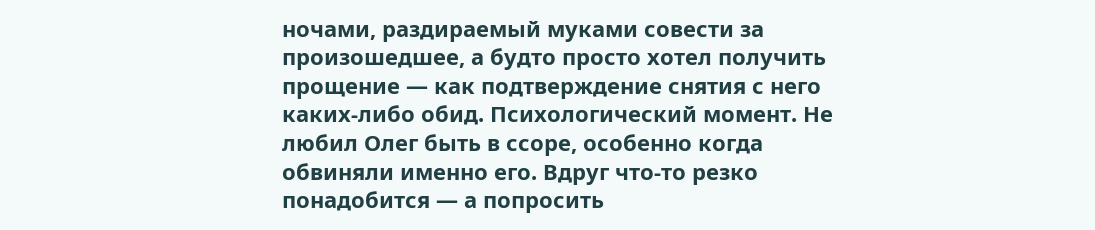ночами, раздираемый муками совести за произошедшее, а будто просто хотел получить прощение — как подтверждение снятия с него каких-либо обид. Психологический момент. Не любил Олег быть в ссоре, особенно когда обвиняли именно его. Вдруг что-то резко понадобится — а попросить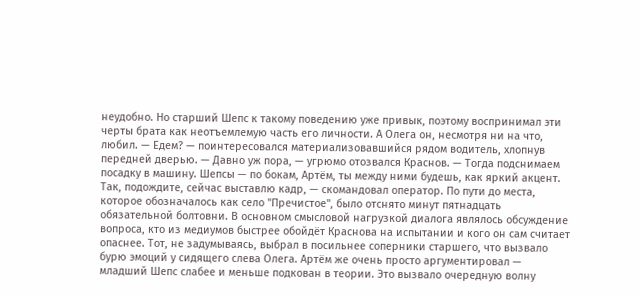неудобно. Но старший Шепс к такому поведению уже привык, поэтому воспринимал эти черты брата как неотъемлемую часть его личности. А Олега он, несмотря ни на что, любил. — Едем? — поинтересовался материализовавшийся рядом водитель, хлопнув передней дверью. — Давно уж пора, — угрюмо отозвался Краснов. — Тогда подснимаем посадку в машину. Шепсы — по бокам, Артём, ты между ними будешь, как яркий акцент. Так, подождите, сейчас выставлю кадр, — скомандовал оператор. По пути до места, которое обозначалось как село "Пречистое", было отснято минут пятнадцать обязательной болтовни. В основном смысловой нагрузкой диалога являлось обсуждение вопроса, кто из медиумов быстрее обойдёт Краснова на испытании и кого он сам считает опаснее. Тот, не задумываясь, выбрал в посильнее соперники старшего, что вызвало бурю эмоций у сидящего слева Олега. Артём же очень просто аргументировал — младший Шепс слабее и меньше подкован в теории. Это вызвало очередную волну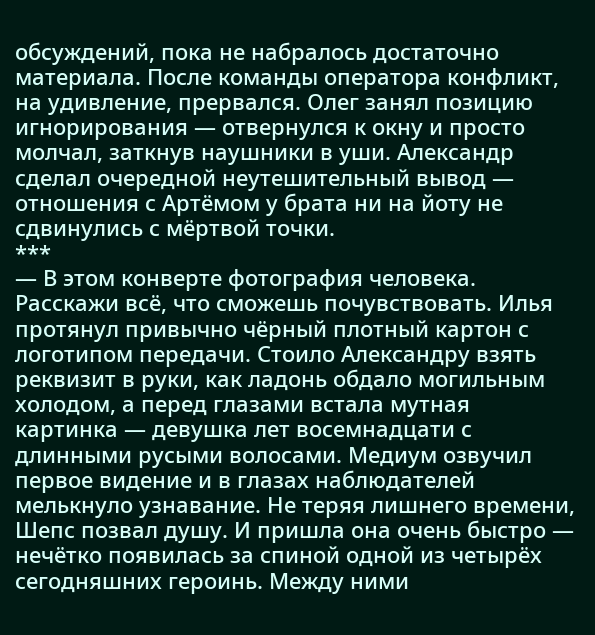обсуждений, пока не набралось достаточно материала. После команды оператора конфликт, на удивление, прервался. Олег занял позицию игнорирования — отвернулся к окну и просто молчал, заткнув наушники в уши. Александр сделал очередной неутешительный вывод — отношения с Артёмом у брата ни на йоту не сдвинулись с мёртвой точки.
***
— В этом конверте фотография человека. Расскажи всё, что сможешь почувствовать. Илья протянул привычно чёрный плотный картон с логотипом передачи. Стоило Александру взять реквизит в руки, как ладонь обдало могильным холодом, а перед глазами встала мутная картинка — девушка лет восемнадцати с длинными русыми волосами. Медиум озвучил первое видение и в глазах наблюдателей мелькнуло узнавание. Не теряя лишнего времени, Шепс позвал душу. И пришла она очень быстро — нечётко появилась за спиной одной из четырёх сегодняшних героинь. Между ними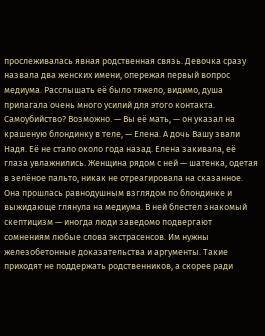прослеживалась явная родственная связь. Девочка сразу назвала два женских имени, опережая первый вопрос медиума. Расслышать её было тяжело, видимо, душа прилагала очень много усилий для этого контакта. Самоубийство? Возможно. — Вы её мать, — он указал на крашеную блондинку в теле, — Елена. А дочь Вашу звали Надя. Её не стало около года назад. Елена закивала, её глаза увлажнились. Женщина рядом с ней — шатенка, одетая в зелёное пальто, никак не отреагировала на сказанное. Она прошлась равнодушным взглядом по блондинке и выжидающе глянула на медиума. В ней блестел знакомый скептицизм — иногда люди заведомо подвергают сомнениям любые слова экстрасенсов. Им нужны железобетонные доказательства и аргументы. Такие приходят не поддержать родственников, а скорее ради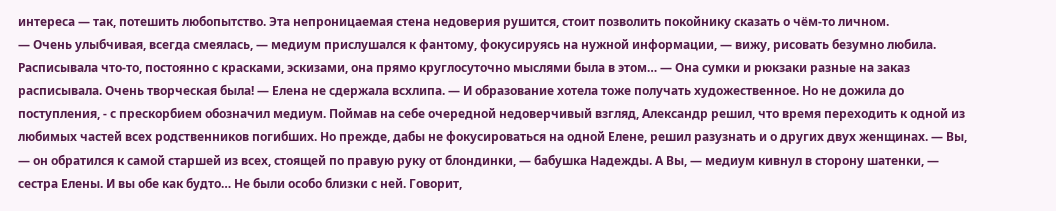интереса — так, потешить любопытство. Эта непроницаемая стена недоверия рушится, стоит позволить покойнику сказать о чём-то личном.
— Очень улыбчивая, всегда смеялась, — медиум прислушался к фантому, фокусируясь на нужной информации, — вижу, рисовать безумно любила. Расписывала что-то, постоянно с красками, эскизами, она прямо круглосуточно мыслями была в этом… — Она сумки и рюкзаки разные на заказ расписывала. Очень творческая была! — Елена не сдержала всхлипа. — И образование хотела тоже получать художественное. Но не дожила до поступления, - с прескорбием обозначил медиум. Поймав на себе очередной недоверчивый взгляд, Александр решил, что время переходить к одной из любимых частей всех родственников погибших. Но прежде, дабы не фокусироваться на одной Елене, решил разузнать и о других двух женщинах. — Вы, — он обратился к самой старшей из всех, стоящей по правую руку от блондинки, — бабушка Надежды. А Вы, — медиум кивнул в сторону шатенки, — сестра Елены. И вы обе как будто… Не были особо близки с ней. Говорит,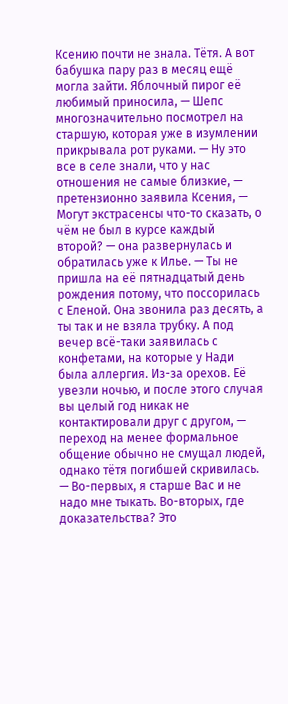Ксению почти не знала. Тётя. А вот бабушка пару раз в месяц ещё могла зайти. Яблочный пирог её любимый приносила, — Шепс многозначительно посмотрел на старшую, которая уже в изумлении прикрывала рот руками. — Ну это все в селе знали, что у нас отношения не самые близкие, — претензионно заявила Ксения, — Могут экстрасенсы что-то сказать, о чём не был в курсе каждый второй? — она развернулась и обратилась уже к Илье. — Ты не пришла на её пятнадцатый день рождения потому, что поссорилась с Еленой. Она звонила раз десять, а ты так и не взяла трубку. А под вечер всё-таки заявилась с конфетами, на которые у Нади была аллергия. Из-за орехов. Её увезли ночью, и после этого случая вы целый год никак не контактировали друг с другом, — переход на менее формальное общение обычно не смущал людей, однако тётя погибшей скривилась. — Во-первых, я старше Вас и не надо мне тыкать. Во-вторых, где доказательства? Это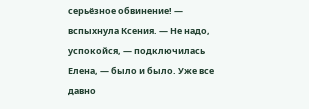серьёзное обвинение! — вспыхнула Ксения. — Не надо, успокойся, — подключилась Елена, — было и было. Уже все давно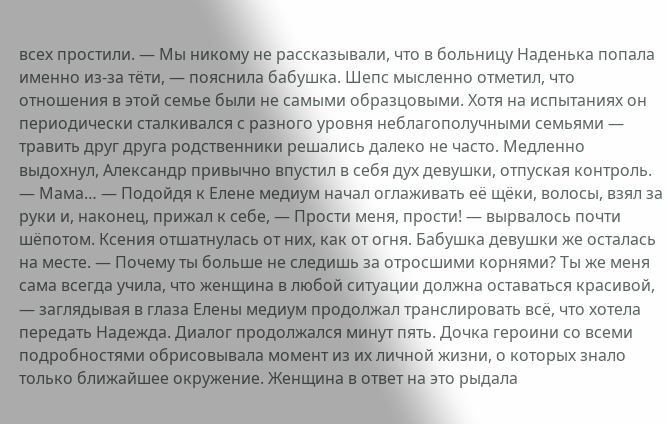всех простили. — Мы никому не рассказывали, что в больницу Наденька попала именно из-за тёти, — пояснила бабушка. Шепс мысленно отметил, что отношения в этой семье были не самыми образцовыми. Хотя на испытаниях он периодически сталкивался с разного уровня неблагополучными семьями — травить друг друга родственники решались далеко не часто. Медленно выдохнул, Александр привычно впустил в себя дух девушки, отпуская контроль. — Мама… — Подойдя к Елене медиум начал оглаживать её щёки, волосы, взял за руки и, наконец, прижал к себе, — Прости меня, прости! — вырвалось почти шёпотом. Ксения отшатнулась от них, как от огня. Бабушка девушки же осталась на месте. — Почему ты больше не следишь за отросшими корнями? Ты же меня сама всегда учила, что женщина в любой ситуации должна оставаться красивой, — заглядывая в глаза Елены медиум продолжал транслировать всё, что хотела передать Надежда. Диалог продолжался минут пять. Дочка героини со всеми подробностями обрисовывала момент из их личной жизни, о которых знало только ближайшее окружение. Женщина в ответ на это рыдала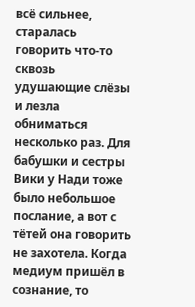всё сильнее, старалась говорить что-то сквозь удушающие слёзы и лезла обниматься несколько раз. Для бабушки и сестры Вики у Нади тоже было небольшое послание, а вот с тётей она говорить не захотела. Когда медиум пришёл в сознание, то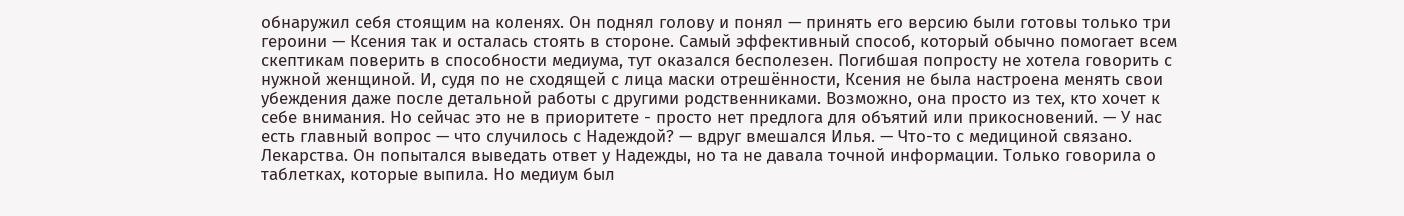обнаружил себя стоящим на коленях. Он поднял голову и понял — принять его версию были готовы только три героини — Ксения так и осталась стоять в стороне. Самый эффективный способ, который обычно помогает всем скептикам поверить в способности медиума, тут оказался бесполезен. Погибшая попросту не хотела говорить с нужной женщиной. И, судя по не сходящей с лица маски отрешённости, Ксения не была настроена менять свои убеждения даже после детальной работы с другими родственниками. Возможно, она просто из тех, кто хочет к себе внимания. Но сейчас это не в приоритете - просто нет предлога для объятий или прикосновений. — У нас есть главный вопрос — что случилось с Надеждой? — вдруг вмешался Илья. — Что-то с медициной связано. Лекарства. Он попытался выведать ответ у Надежды, но та не давала точной информации. Только говорила о таблетках, которые выпила. Но медиум был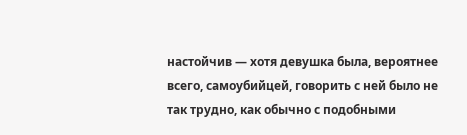настойчив — хотя девушка была, вероятнее всего, самоубийцей, говорить с ней было не так трудно, как обычно с подобными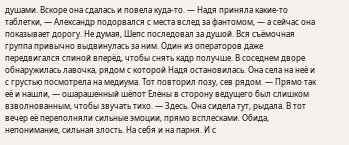душами. Вскоре она сдалась и повела куда-то. — Надя приняла какие-то таблетки, — Александр подорвался с места вслед за фантомом, — а сейчас она показывает дорогу. Не думая, Шепс последовал за душой. Вся съёмочная группа привычно выдвинулась за ним. Один из операторов даже передвигался спиной вперёд, чтобы снять кадр получше. В соседнем дворе обнаружилась лавочка, рядом с которой Надя остановилась. Она села на неё и с грустью посмотрела на медиума. Тот повторил позу, сев рядом. — Прямо так её и нашли, — ошарашенный шёпот Елены в сторону ведущего был слишком взволнованным, чтобы звучать тихо. — Здесь. Она сидела тут, рыдала. В тот вечер её переполняли сильные эмоции, прямо всплесками. Обида, непонимание, сильная злость. На себя и на парня. И с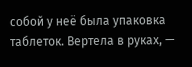собой у неё была упаковка таблеток. Вертела в руках, —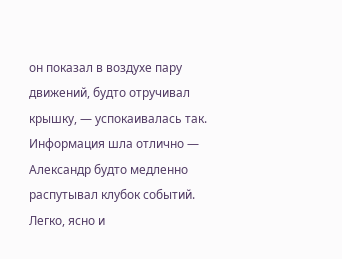он показал в воздухе пару движений, будто отручивал крышку, — успокаивалась так. Информация шла отлично — Александр будто медленно распутывал клубок событий. Легко, ясно и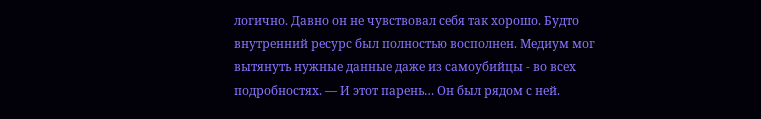логично. Давно он не чувствовал себя так хорошо. Будто внутренний ресурс был полностью восполнен. Медиум мог вытянуть нужные данные даже из самоубийцы - во всех подробностях. — И этот парень… Он был рядом с ней.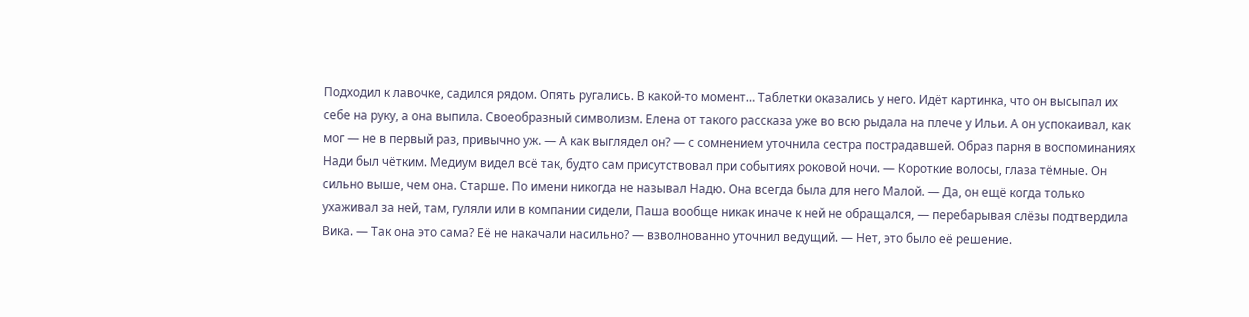Подходил к лавочке, садился рядом. Опять ругались. В какой-то момент… Таблетки оказались у него. Идёт картинка, что он высыпал их себе на руку, а она выпила. Своеобразный символизм. Елена от такого рассказа уже во всю рыдала на плече у Ильи. А он успокаивал, как мог — не в первый раз, привычно уж. — А как выглядел он? — с сомнением уточнила сестра пострадавшей. Образ парня в воспоминаниях Нади был чётким. Медиум видел всё так, будто сам присутствовал при событиях роковой ночи. — Короткие волосы, глаза тёмные. Он сильно выше, чем она. Старше. По имени никогда не называл Надю. Она всегда была для него Малой. — Да, он ещё когда только ухаживал за ней, там, гуляли или в компании сидели, Паша вообще никак иначе к ней не обращался, — перебарывая слёзы подтвердила Вика. — Так она это сама? Её не накачали насильно? — взволнованно уточнил ведущий. — Нет, это было её решение.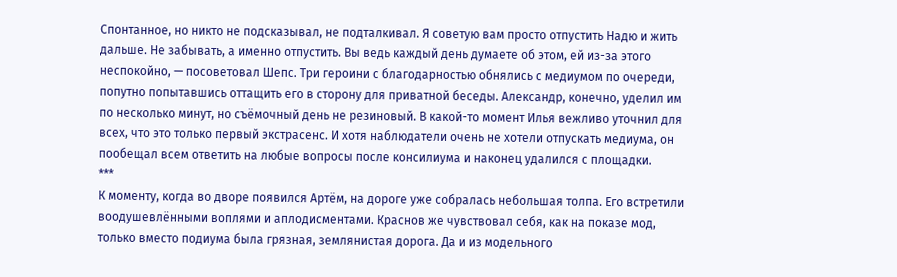Спонтанное, но никто не подсказывал, не подталкивал. Я советую вам просто отпустить Надю и жить дальше. Не забывать, а именно отпустить. Вы ведь каждый день думаете об этом, ей из-за этого неспокойно, — посоветовал Шепс. Три героини с благодарностью обнялись с медиумом по очереди, попутно попытавшись оттащить его в сторону для приватной беседы. Александр, конечно, уделил им по несколько минут, но съёмочный день не резиновый. В какой-то момент Илья вежливо уточнил для всех, что это только первый экстрасенс. И хотя наблюдатели очень не хотели отпускать медиума, он пообещал всем ответить на любые вопросы после консилиума и наконец удалился с площадки.
***
К моменту, когда во дворе появился Артём, на дороге уже собралась небольшая толпа. Его встретили воодушевлёнными воплями и аплодисментами. Краснов же чувствовал себя, как на показе мод, только вместо подиума была грязная, землянистая дорога. Да и из модельного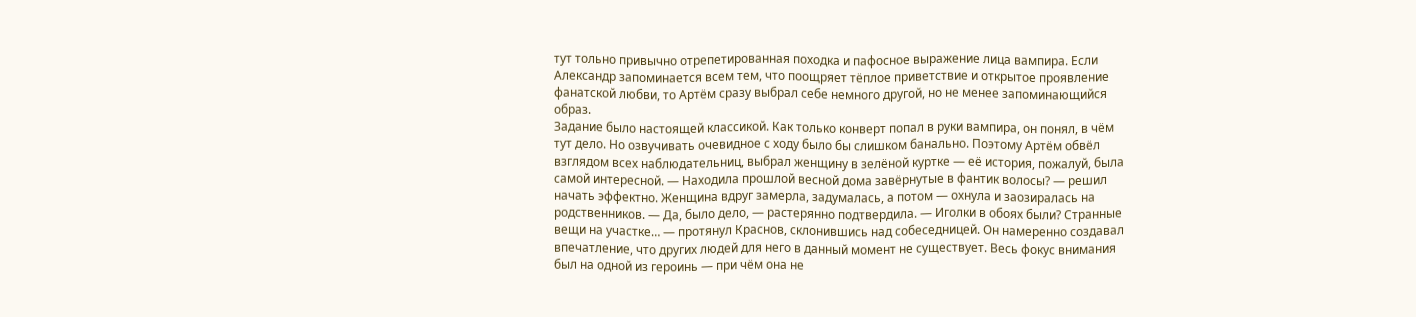тут тольно привычно отрепетированная походка и пафосное выражение лица вампира. Если Александр запоминается всем тем, что поощряет тёплое приветствие и открытое проявление фанатской любви, то Артём сразу выбрал себе немного другой, но не менее запоминающийся образ.
Задание было настоящей классикой. Как только конверт попал в руки вампира, он понял, в чём тут дело. Но озвучивать очевидное с ходу было бы слишком банально. Поэтому Артём обвёл взглядом всех наблюдательниц, выбрал женщину в зелёной куртке — её история, пожалуй, была самой интересной. — Находила прошлой весной дома завёрнутые в фантик волосы? — решил начать эффектно. Женщина вдруг замерла, задумалась, а потом — охнула и заозиралась на родственников. — Да, было дело, — растерянно подтвердила. — Иголки в обоях были? Странные вещи на участке… — протянул Краснов, склонившись над собеседницей. Он намеренно создавал впечатление, что других людей для него в данный момент не существует. Весь фокус внимания был на одной из героинь — при чём она не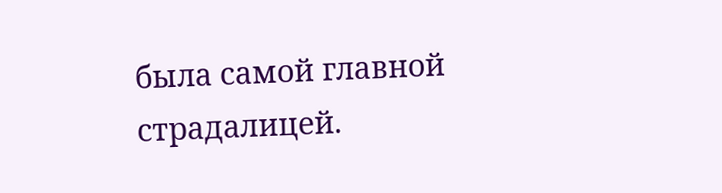была самой главной страдалицей.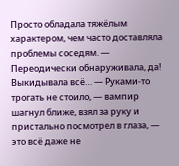Просто обладала тяжёлым характером, чем часто доставляла проблемы соседям. — Переодически обнаруживала, да! Выкидывала всё… — Руками-то трогать не стоило, — вампир шагнул ближе, взял за руку и пристально посмотрел в глаза, — это всё даже не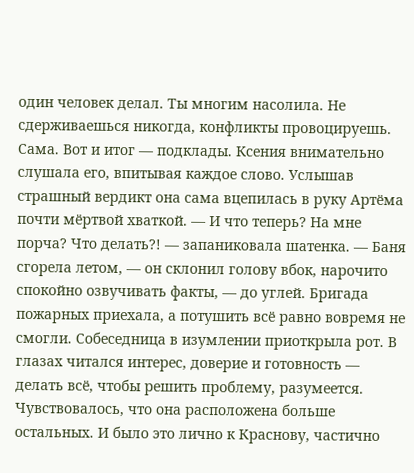один человек делал. Ты многим насолила. Не сдерживаешься никогда, конфликты провоцируешь. Сама. Вот и итог — подклады. Ксения внимательно слушала его, впитывая каждое слово. Услышав страшный вердикт она сама вцепилась в руку Артёма почти мёртвой хваткой. — И что теперь? На мне порча? Что делать?! — запаниковала шатенка. — Баня сгорела летом, — он склонил голову вбок, нарочито спокойно озвучивать факты, — до углей. Бригада пожарных приехала, а потушить всё равно вовремя не смогли. Собеседница в изумлении приоткрыла рот. В глазах читался интерес, доверие и готовность — делать всё, чтобы решить проблему, разумеется. Чувствовалось, что она расположена больше остальных. И было это лично к Краснову, частично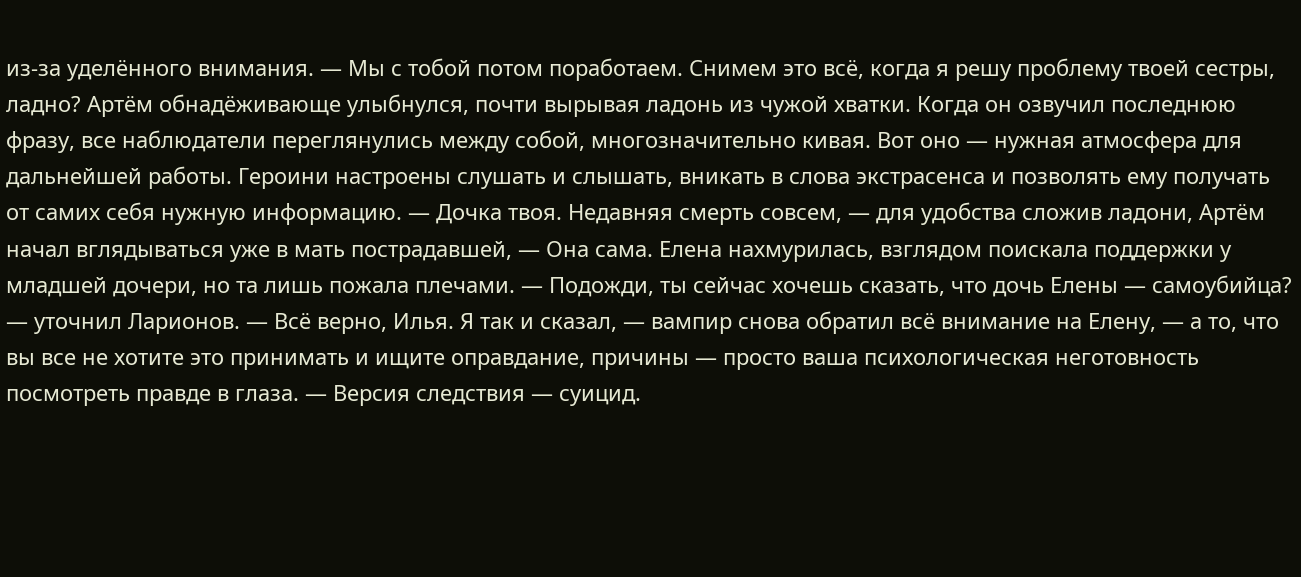из-за уделённого внимания. — Мы с тобой потом поработаем. Снимем это всё, когда я решу проблему твоей сестры, ладно? Артём обнадёживающе улыбнулся, почти вырывая ладонь из чужой хватки. Когда он озвучил последнюю фразу, все наблюдатели переглянулись между собой, многозначительно кивая. Вот оно — нужная атмосфера для дальнейшей работы. Героини настроены слушать и слышать, вникать в слова экстрасенса и позволять ему получать от самих себя нужную информацию. — Дочка твоя. Недавняя смерть совсем, — для удобства сложив ладони, Артём начал вглядываться уже в мать пострадавшей, — Она сама. Елена нахмурилась, взглядом поискала поддержки у младшей дочери, но та лишь пожала плечами. — Подожди, ты сейчас хочешь сказать, что дочь Елены — самоубийца? — уточнил Ларионов. — Всё верно, Илья. Я так и сказал, — вампир снова обратил всё внимание на Елену, — а то, что вы все не хотите это принимать и ищите оправдание, причины — просто ваша психологическая неготовность посмотреть правде в глаза. — Версия следствия — суицид.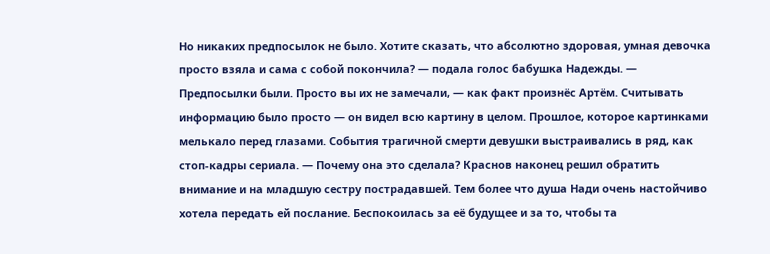Но никаких предпосылок не было. Хотите сказать, что абсолютно здоровая, умная девочка просто взяла и сама с собой покончила? — подала голос бабушка Надежды. — Предпосылки были. Просто вы их не замечали, — как факт произнёс Артём. Считывать информацию было просто — он видел всю картину в целом. Прошлое, которое картинками мелькало перед глазами. События трагичной смерти девушки выстраивались в ряд, как стоп-кадры сериала. — Почему она это сделала? Краснов наконец решил обратить внимание и на младшую сестру пострадавшей. Тем более что душа Нади очень настойчиво хотела передать ей послание. Беспокоилась за её будущее и за то, чтобы та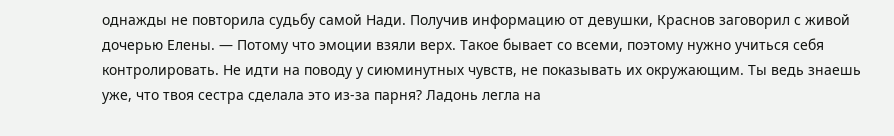однажды не повторила судьбу самой Нади. Получив информацию от девушки, Краснов заговорил с живой дочерью Елены. — Потому что эмоции взяли верх. Такое бывает со всеми, поэтому нужно учиться себя контролировать. Не идти на поводу у сиюминутных чувств, не показывать их окружающим. Ты ведь знаешь уже, что твоя сестра сделала это из-за парня? Ладонь легла на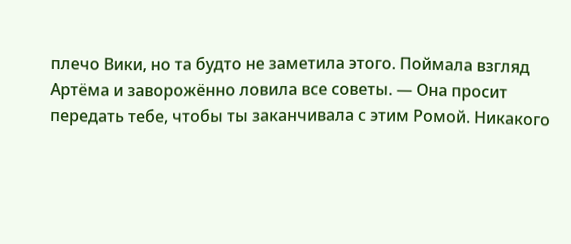плечо Вики, но та будто не заметила этого. Поймала взгляд Артёма и заворожённо ловила все советы. — Она просит передать тебе, чтобы ты заканчивала с этим Ромой. Никакого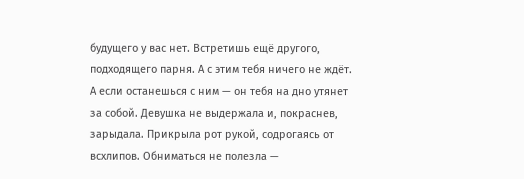будущего у вас нет. Встретишь ещё другого, подходящего парня. А с этим тебя ничего не ждёт. А если останешься с ним — он тебя на дно утянет за собой. Девушка не выдержала и, покраснев, зарыдала. Прикрыла рот рукой, содрогаясь от всхлипов. Обниматься не полезла —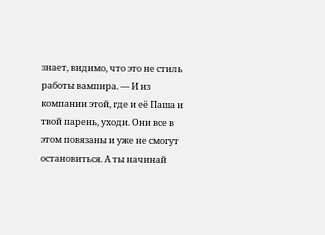знает, видимо, что это не стиль работы вампира. — И из компании этой, где и её Паша и твой парень, уходи. Они все в этом повязаны и уже не смогут остановиться. А ты начинай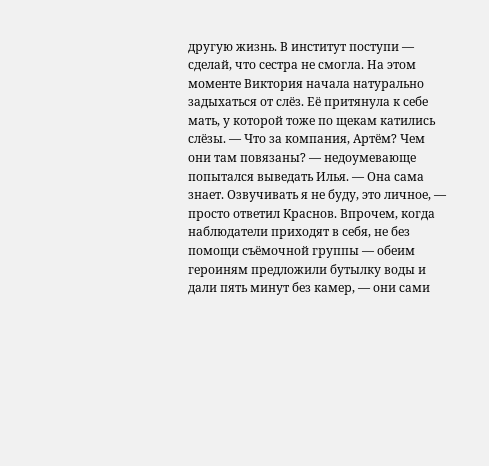другую жизнь. В институт поступи — сделай, что сестра не смогла. На этом моменте Виктория начала натурально задыхаться от слёз. Её притянула к себе мать, у которой тоже по щекам катились слёзы. — Что за компания, Артём? Чем они там повязаны? — недоумевающе попытался выведать Илья. — Она сама знает. Озвучивать я не буду, это личное, — просто ответил Краснов. Впрочем, когда наблюдатели приходят в себя, не без помощи съёмочной группы — обеим героиням предложили бутылку воды и дали пять минут без камер, — они сами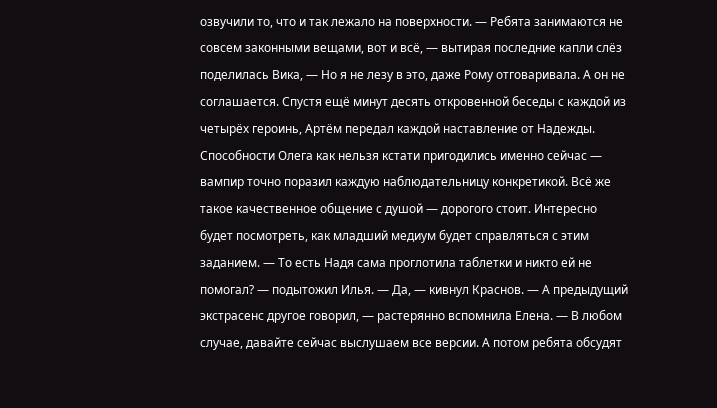озвучили то, что и так лежало на поверхности. — Ребята занимаются не совсем законными вещами, вот и всё, — вытирая последние капли слёз поделилась Вика, — Но я не лезу в это, даже Рому отговаривала. А он не соглашается. Спустя ещё минут десять откровенной беседы с каждой из четырёх героинь, Артём передал каждой наставление от Надежды. Способности Олега как нельзя кстати пригодились именно сейчас — вампир точно поразил каждую наблюдательницу конкретикой. Всё же такое качественное общение с душой — дорогого стоит. Интересно будет посмотреть, как младший медиум будет справляться с этим заданием. — То есть Надя сама проглотила таблетки и никто ей не помогал? — подытожил Илья. — Да, — кивнул Краснов. — А предыдущий экстрасенс другое говорил, — растерянно вспомнила Елена. — В любом случае, давайте сейчас выслушаем все версии. А потом ребята обсудят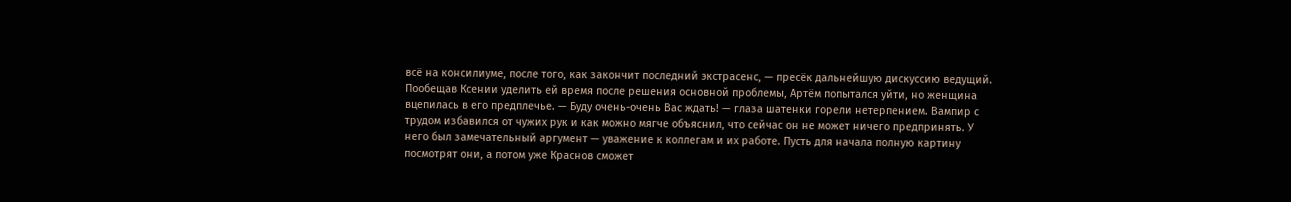всё на консилиуме, после того, как закончит последний экстрасенс, — пресёк дальнейшую дискуссию ведущий. Пообещав Ксении уделить ей время после решения основной проблемы, Артём попытался уйти, но женщина вцепилась в его предплечье. — Буду очень-очень Вас ждать! — глаза шатенки горели нетерпением. Вампир с трудом избавился от чужих рук и как можно мягче объяснил, что сейчас он не может ничего предпринять. У него был замечательный аргумент — уважение к коллегам и их работе. Пусть для начала полную картину посмотрят они, а потом уже Краснов сможет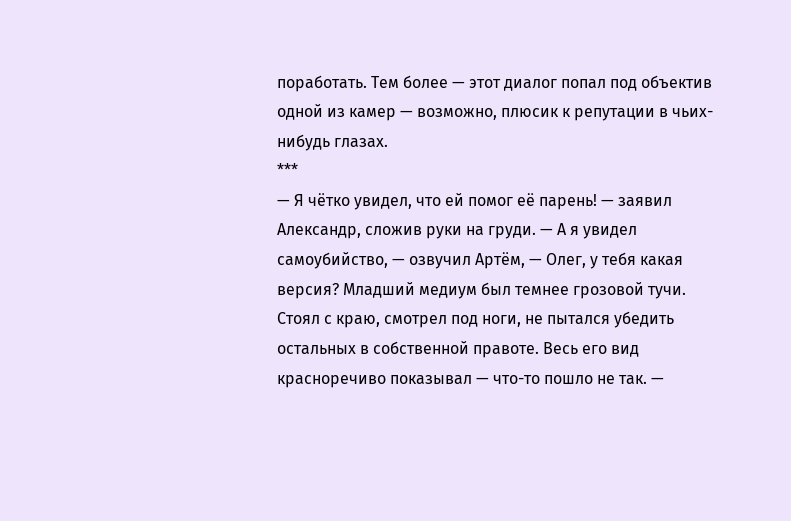поработать. Тем более — этот диалог попал под объектив одной из камер — возможно, плюсик к репутации в чьих-нибудь глазах.
***
— Я чётко увидел, что ей помог её парень! — заявил Александр, сложив руки на груди. — А я увидел самоубийство, — озвучил Артём, — Олег, у тебя какая версия? Младший медиум был темнее грозовой тучи. Стоял с краю, смотрел под ноги, не пытался убедить остальных в собственной правоте. Весь его вид красноречиво показывал — что-то пошло не так. —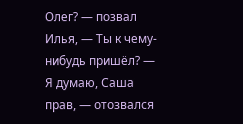Олег? — позвал Илья, — Ты к чему-нибудь пришёл? — Я думаю, Саша прав, — отозвался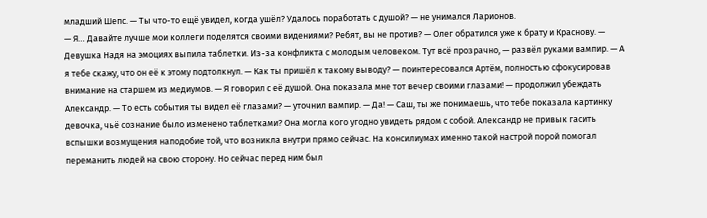младший Шепс. — Ты что-то ещё увидел, когда ушёл? Удалось поработать с душой? — не унимался Ларионов.
— Я… Давайте лучше мои коллеги поделятся своими видениями? Ребят, вы не против? — Олег обратился уже к брату и Краснову. — Девушка Надя на эмоциях выпила таблетки. Из-за конфликта с молодым человеком. Тут всё прозрачно, — развёл руками вампир. — А я тебе скажу, что он её к этому подтолкнул. — Как ты пришёл к такому выводу? — поинтересовался Артём, полностью сфокусировав внимание на старшем из медиумов. — Я говорил с её душой. Она показала мне тот вечер своими глазами! — продолжил убеждать Александр. — То есть события ты видел её глазами? — уточнил вампир. — Да! — Саш, ты же понимаешь, что тебе показала картинку девочка, чьё сознание было изменено таблетками? Она могла кого угодно увидеть рядом с собой. Александр не привык гасить вспышки возмущения наподобие той, что возникла внутри прямо сейчас. На консилиумах именно такой настрой порой помогал переманить людей на свою сторону. Но сейчас перед ним был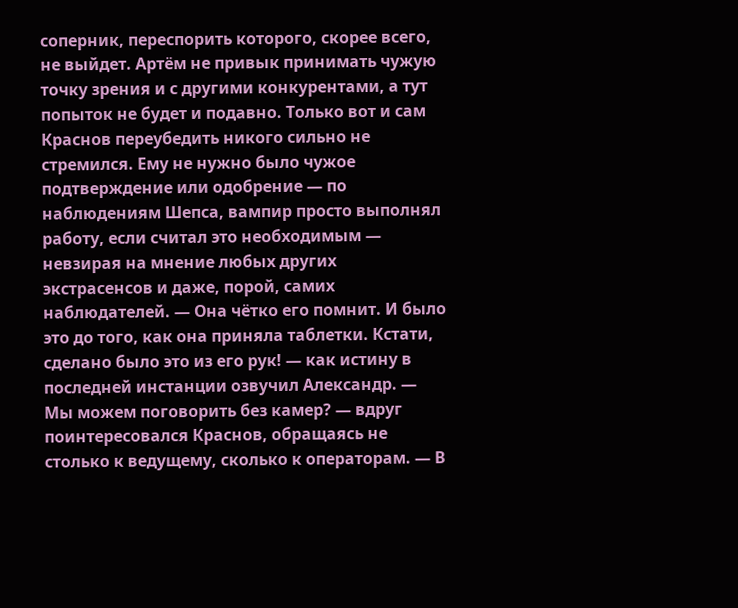соперник, переспорить которого, скорее всего, не выйдет. Артём не привык принимать чужую точку зрения и с другими конкурентами, а тут попыток не будет и подавно. Только вот и сам Краснов переубедить никого сильно не стремился. Ему не нужно было чужое подтверждение или одобрение — по наблюдениям Шепса, вампир просто выполнял работу, если считал это необходимым — невзирая на мнение любых других экстрасенсов и даже, порой, самих наблюдателей. — Она чётко его помнит. И было это до того, как она приняла таблетки. Кстати, сделано было это из его рук! — как истину в последней инстанции озвучил Александр. — Мы можем поговорить без камер? — вдруг поинтересовался Краснов, обращаясь не столько к ведущему, сколько к операторам. — В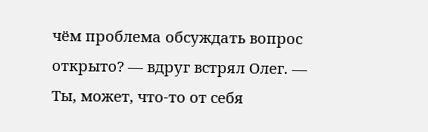чём проблема обсуждать вопрос открыто? — вдруг встрял Олег. — Ты, может, что-то от себя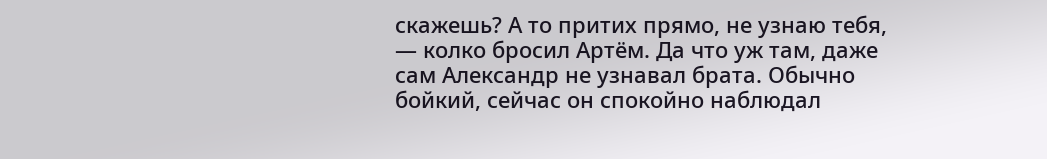скажешь? А то притих прямо, не узнаю тебя, — колко бросил Артём. Да что уж там, даже сам Александр не узнавал брата. Обычно бойкий, сейчас он спокойно наблюдал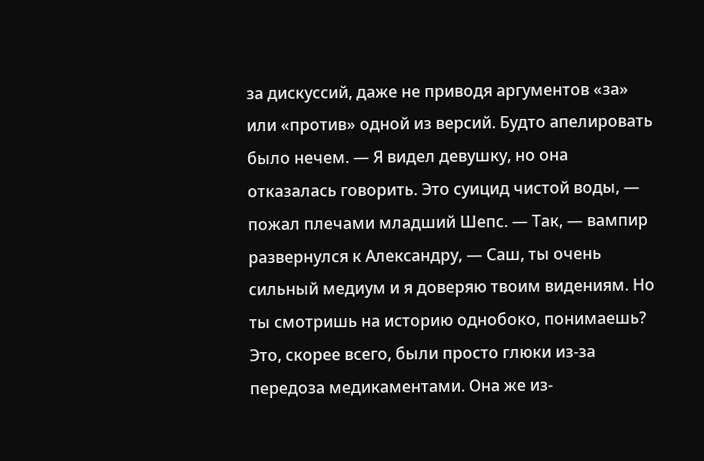за дискуссий, даже не приводя аргументов «за» или «против» одной из версий. Будто апелировать было нечем. — Я видел девушку, но она отказалась говорить. Это суицид чистой воды, — пожал плечами младший Шепс. — Так, — вампир развернулся к Александру, — Саш, ты очень сильный медиум и я доверяю твоим видениям. Но ты смотришь на историю однобоко, понимаешь? Это, скорее всего, были просто глюки из-за передоза медикаментами. Она же из-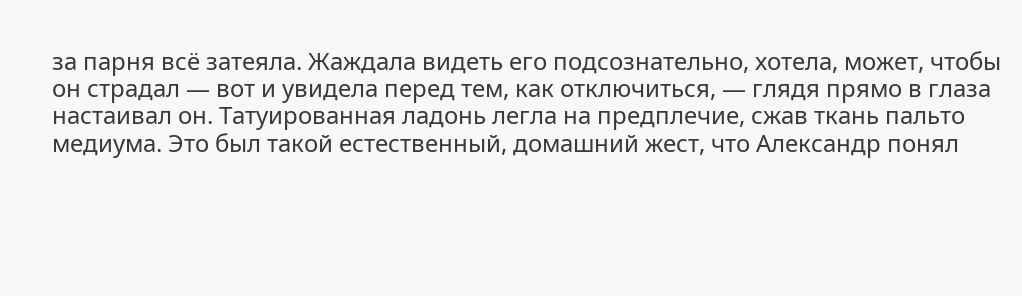за парня всё затеяла. Жаждала видеть его подсознательно, хотела, может, чтобы он страдал — вот и увидела перед тем, как отключиться, — глядя прямо в глаза настаивал он. Татуированная ладонь легла на предплечие, сжав ткань пальто медиума. Это был такой естественный, домашний жест, что Александр понял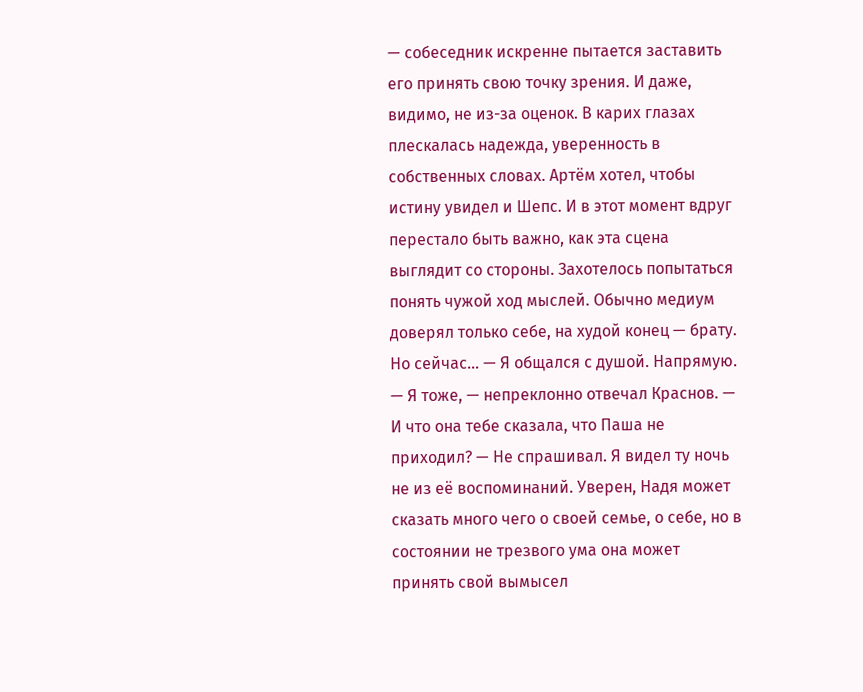— собеседник искренне пытается заставить его принять свою точку зрения. И даже, видимо, не из-за оценок. В карих глазах плескалась надежда, уверенность в собственных словах. Артём хотел, чтобы истину увидел и Шепс. И в этот момент вдруг перестало быть важно, как эта сцена выглядит со стороны. Захотелось попытаться понять чужой ход мыслей. Обычно медиум доверял только себе, на худой конец — брату. Но сейчас… — Я общался с душой. Напрямую. — Я тоже, — непреклонно отвечал Краснов. — И что она тебе сказала, что Паша не приходил? — Не спрашивал. Я видел ту ночь не из её воспоминаний. Уверен, Надя может сказать много чего о своей семье, о себе, но в состоянии не трезвого ума она может принять свой вымысел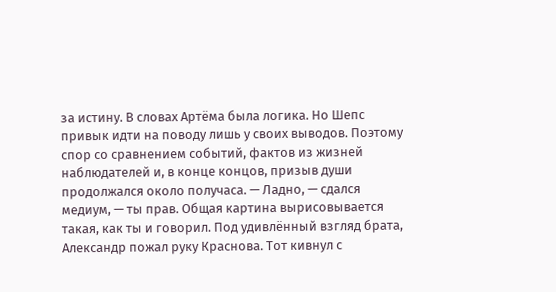за истину. В словах Артёма была логика. Но Шепс привык идти на поводу лишь у своих выводов. Поэтому спор со сравнением событий, фактов из жизней наблюдателей и, в конце концов, призыв души продолжался около получаса. — Ладно, — сдался медиум, — ты прав. Общая картина вырисовывается такая, как ты и говорил. Под удивлённый взгляд брата, Александр пожал руку Краснова. Тот кивнул с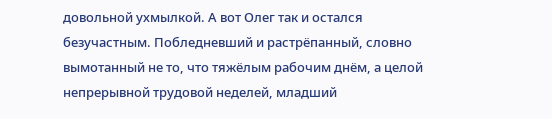довольной ухмылкой. А вот Олег так и остался безучастным. Побледневший и растрёпанный, словно вымотанный не то, что тяжёлым рабочим днём, а целой непрерывной трудовой неделей, младший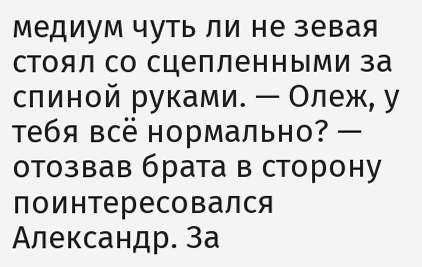медиум чуть ли не зевая стоял со сцепленными за спиной руками. — Олеж, у тебя всё нормально? — отозвав брата в сторону поинтересовался Александр. За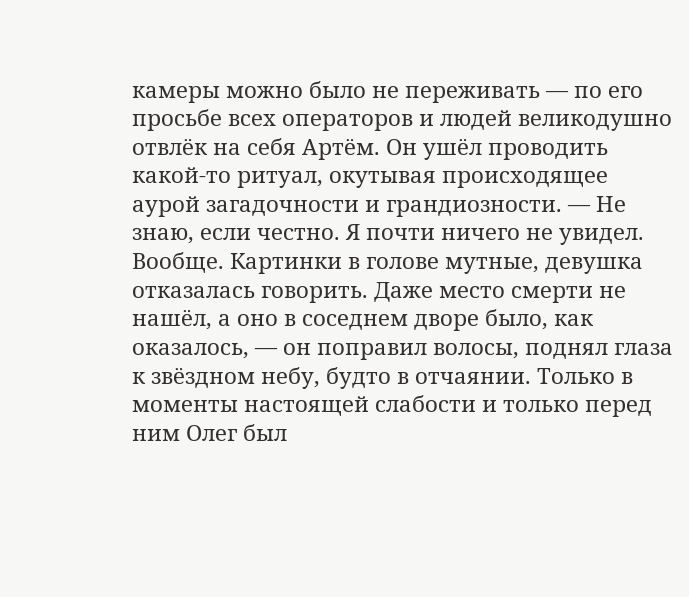камеры можно было не переживать — по его просьбе всех операторов и людей великодушно отвлёк на себя Артём. Он ушёл проводить какой-то ритуал, окутывая происходящее аурой загадочности и грандиозности. — Не знаю, если честно. Я почти ничего не увидел. Вообще. Картинки в голове мутные, девушка отказалась говорить. Даже место смерти не нашёл, а оно в соседнем дворе было, как оказалось, — он поправил волосы, поднял глаза к звёздном небу, будто в отчаянии. Только в моменты настоящей слабости и только перед ним Олег был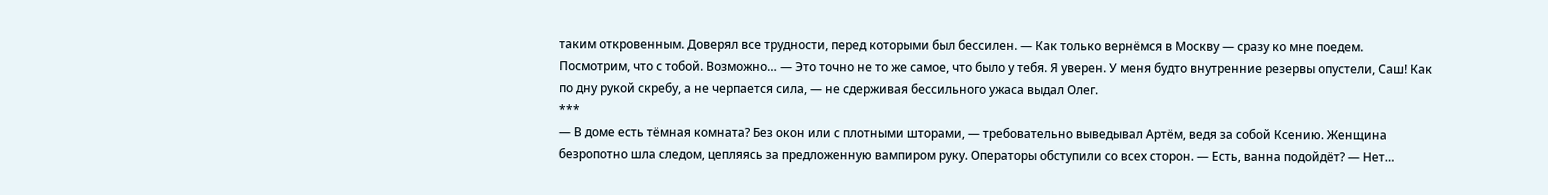таким откровенным. Доверял все трудности, перед которыми был бессилен. — Как только вернёмся в Москву — сразу ко мне поедем. Посмотрим, что с тобой. Возможно… — Это точно не то же самое, что было у тебя. Я уверен. У меня будто внутренние резервы опустели, Саш! Как по дну рукой скребу, а не черпается сила, — не сдерживая бессильного ужаса выдал Олег.
***
— В доме есть тёмная комната? Без окон или с плотными шторами, — требовательно выведывал Артём, ведя за собой Ксению. Женщина безропотно шла следом, цепляясь за предложенную вампиром руку. Операторы обступили со всех сторон. — Есть, ванна подойдёт? — Нет…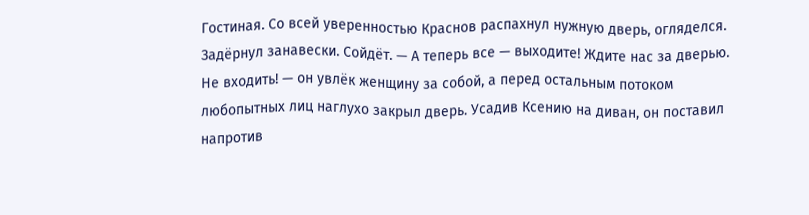Гостиная. Со всей уверенностью Краснов распахнул нужную дверь, огляделся. Задёрнул занавески. Сойдёт. — А теперь все — выходите! Ждите нас за дверью. Не входить! — он увлёк женщину за собой, а перед остальным потоком любопытных лиц наглухо закрыл дверь. Усадив Ксению на диван, он поставил напротив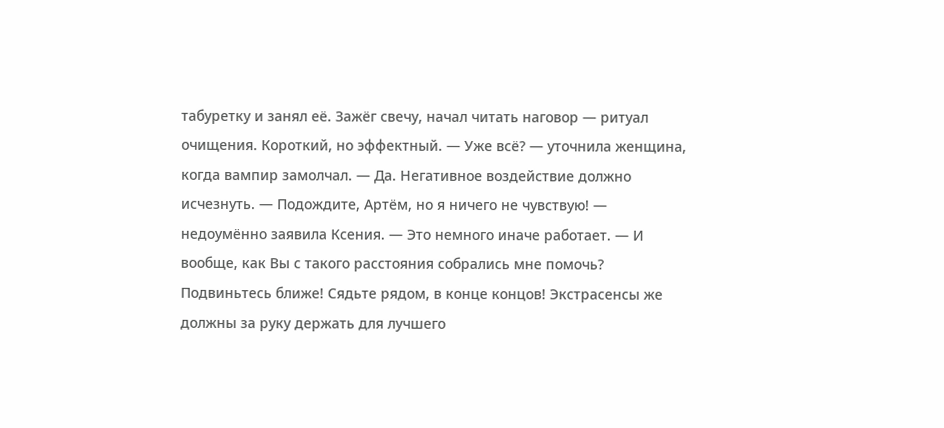табуретку и занял её. Зажёг свечу, начал читать наговор — ритуал очищения. Короткий, но эффектный. — Уже всё? — уточнила женщина, когда вампир замолчал. — Да. Негативное воздействие должно исчезнуть. — Подождите, Артём, но я ничего не чувствую! — недоумённо заявила Ксения. — Это немного иначе работает. — И вообще, как Вы с такого расстояния собрались мне помочь? Подвиньтесь ближе! Сядьте рядом, в конце концов! Экстрасенсы же должны за руку держать для лучшего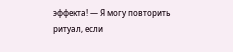эффекта! — Я могу повторить ритуал, если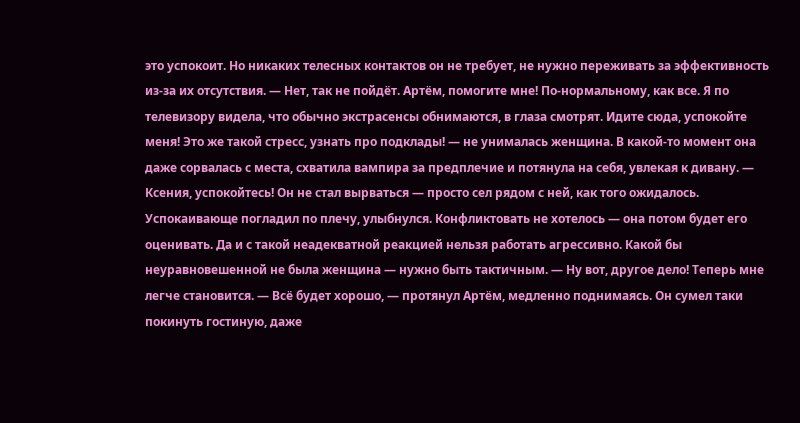это успокоит. Но никаких телесных контактов он не требует, не нужно переживать за эффективность из-за их отсутствия. — Нет, так не пойдёт. Артём, помогите мне! По-нормальному, как все. Я по телевизору видела, что обычно экстрасенсы обнимаются, в глаза смотрят. Идите сюда, успокойте меня! Это же такой стресс, узнать про подклады! — не унималась женщина. В какой-то момент она даже сорвалась с места, схватила вампира за предплечие и потянула на себя, увлекая к дивану. — Ксения, успокойтесь! Он не стал вырваться — просто сел рядом с ней, как того ожидалось. Успокаивающе погладил по плечу, улыбнулся. Конфликтовать не хотелось — она потом будет его оценивать. Да и с такой неадекватной реакцией нельзя работать агрессивно. Какой бы неуравновешенной не была женщина — нужно быть тактичным. — Ну вот, другое дело! Теперь мне легче становится. — Всё будет хорошо, — протянул Артём, медленно поднимаясь. Он сумел таки покинуть гостиную, даже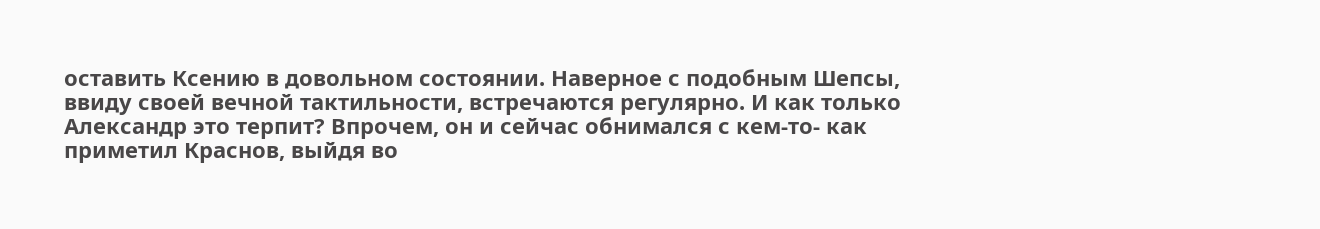оставить Ксению в довольном состоянии. Наверное с подобным Шепсы, ввиду своей вечной тактильности, встречаются регулярно. И как только Александр это терпит? Впрочем, он и сейчас обнимался с кем-то- как приметил Краснов, выйдя во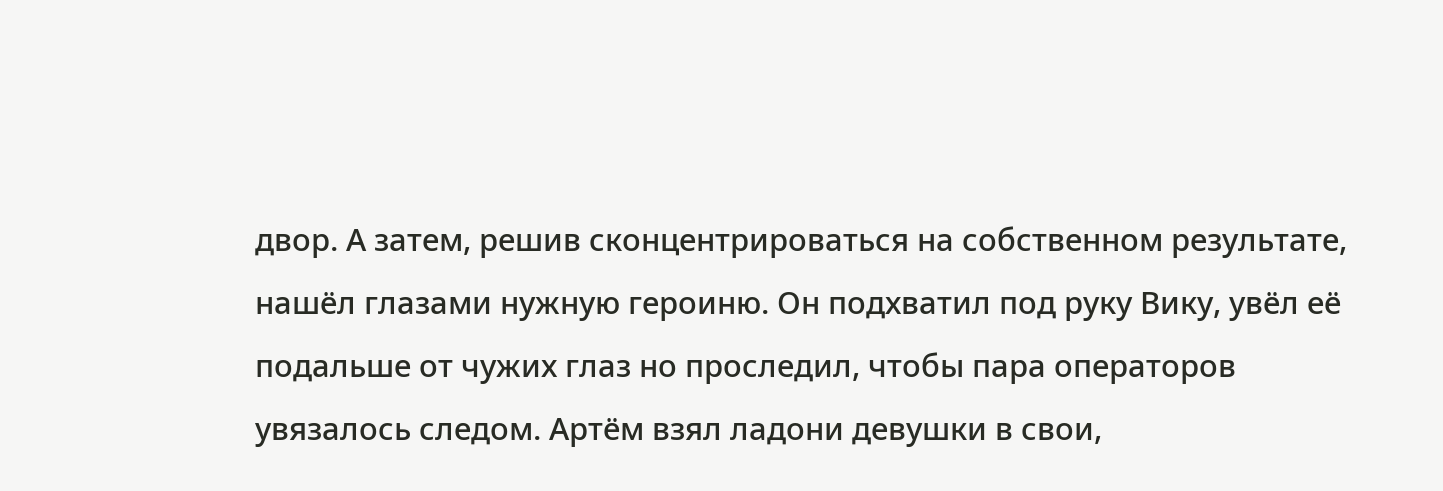двор. А затем, решив сконцентрироваться на собственном результате, нашёл глазами нужную героиню. Он подхватил под руку Вику, увёл её подальше от чужих глаз но проследил, чтобы пара операторов увязалось следом. Артём взял ладони девушки в свои,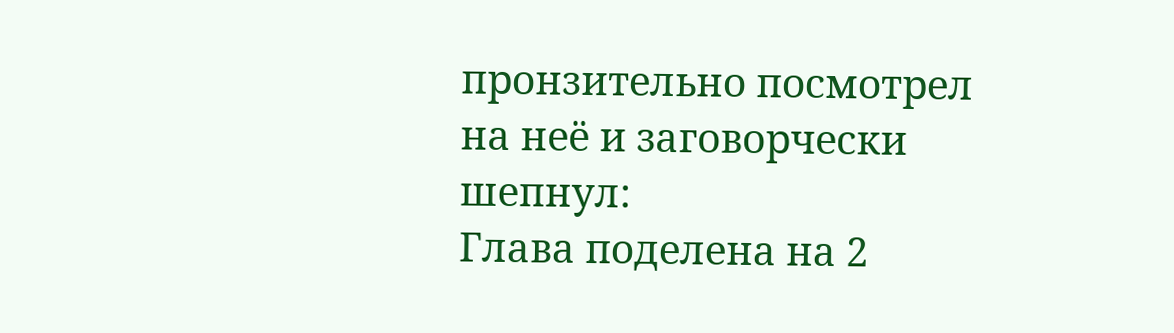пронзительно посмотрел на неё и заговорчески шепнул:
Глава поделена на 2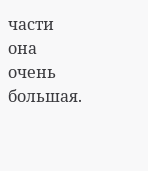части она очень большая.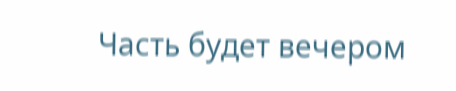Часть будет вечером